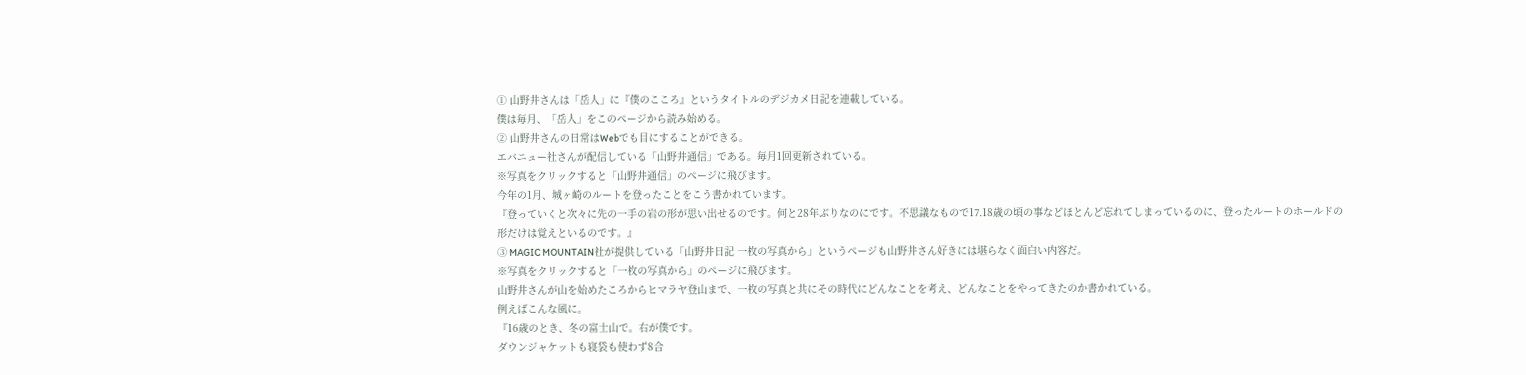① 山野井さんは「岳人」に『僕のこころ』というタイトルのデジカメ日記を連載している。
僕は毎月、「岳人」をこのページから読み始める。
② 山野井さんの日常はWebでも目にすることができる。
エバニュー社さんが配信している「山野井通信」である。毎月1回更新されている。
※写真をクリックすると「山野井通信」のページに飛びます。
今年の1月、城ヶ崎のルートを登ったことをこう書かれています。
『登っていくと次々に先の一手の岩の形が思い出せるのです。何と28年ぶりなのにです。不思議なもので17.18歳の頃の事などほとんど忘れてしまっているのに、登ったルートのホールドの形だけは覚えといるのです。』
③ MAGIC MOUNTAIN社が提供している「山野井日記 一枚の写真から」というページも山野井さん好きには堪らなく面白い内容だ。
※写真をクリックすると「一枚の写真から」のページに飛びます。
山野井さんが山を始めたころからヒマラヤ登山まで、一枚の写真と共にその時代にどんなことを考え、どんなことをやってきたのか書かれている。
例えばこんな風に。
『16歳のとき、冬の富士山で。右が僕です。
ダウンジャケットも寝袋も使わず8合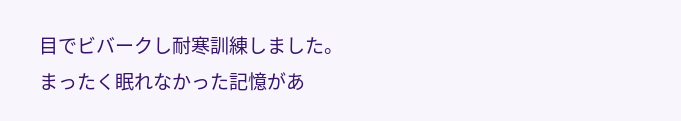目でビバークし耐寒訓練しました。
まったく眠れなかった記憶があ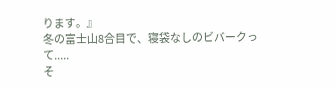ります。』
冬の富士山8合目で、寝袋なしのビバークって.....
そ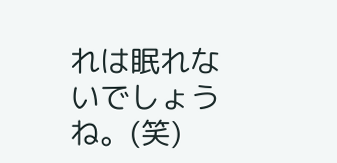れは眠れないでしょうね。(笑)